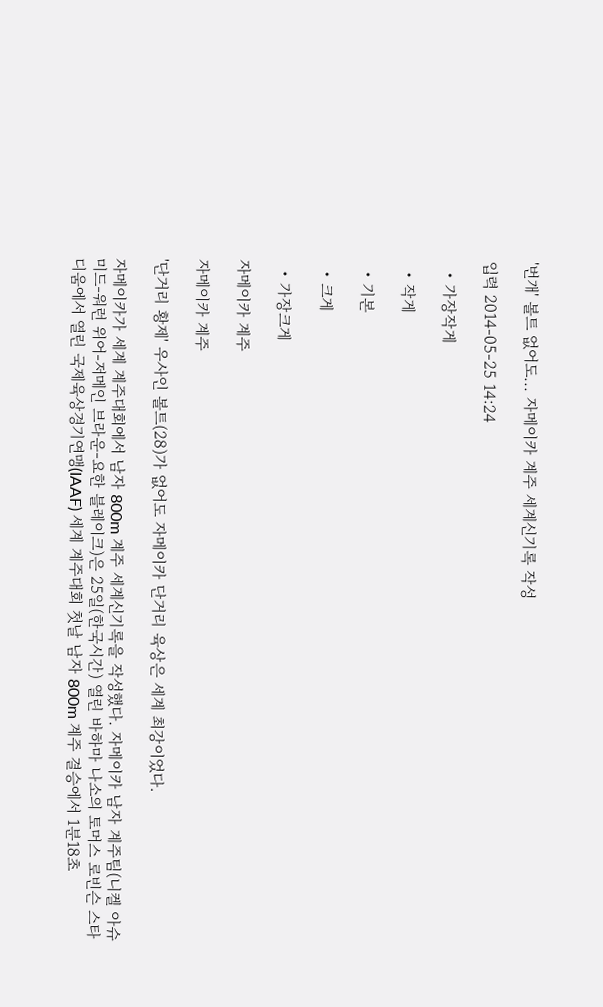'번개' 볼트 없어도... 자메이카 계주 세계신기록 작성

입력 2014-05-25 14:24

  • 가장작게

  • 작게

  • 기본

  • 크게

  • 가장크게

자메이카 계주

자메이카 계주

'단거리 황제' 우사인 볼트(28)가 없어도 자메이카 단거리 육상은 세계 최강이었다.

자메이카가 세계 계주대회에서 남자 800m 계주 세계신기록을 작성했다. 자메이카 남자 계주팀(니켈 아슈미드-워런 위어-저메인 브라운-요한 블레이크)은 25일(한국시간) 열린 바하마 나소의 토머스 로빈슨 스타디움에서 열린 국제육상경기연맹(IAAF) 세계 계주대회 첫날 남자 800m 계주 결승에서 1분18초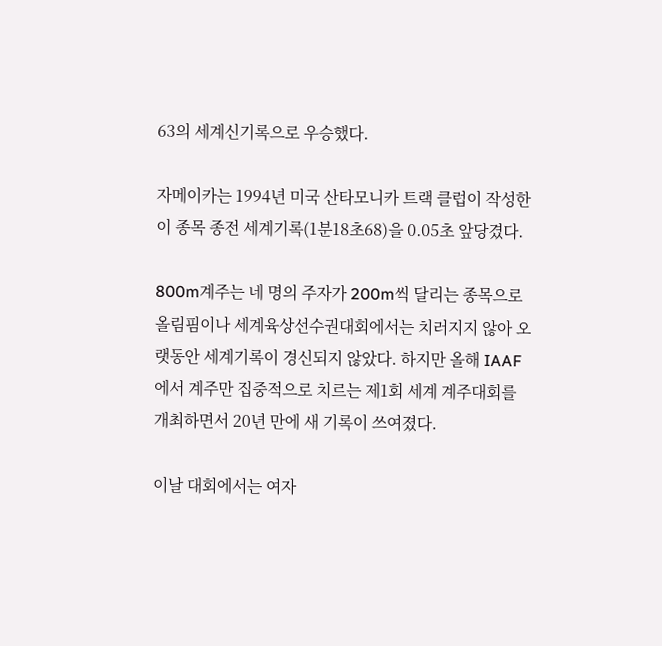63의 세계신기록으로 우승했다.

자메이카는 1994년 미국 산타모니카 트랙 클럽이 작성한 이 종목 종전 세계기록(1분18초68)을 0.05초 앞당겼다.

800m계주는 네 명의 주자가 200m씩 달리는 종목으로 올림핌이나 세계육상선수권대회에서는 치러지지 않아 오랫동안 세계기록이 경신되지 않았다. 하지만 올해 IAAF에서 계주만 집중적으로 치르는 제1회 세계 계주대회를 개최하면서 20년 만에 새 기록이 쓰여졌다.

이날 대회에서는 여자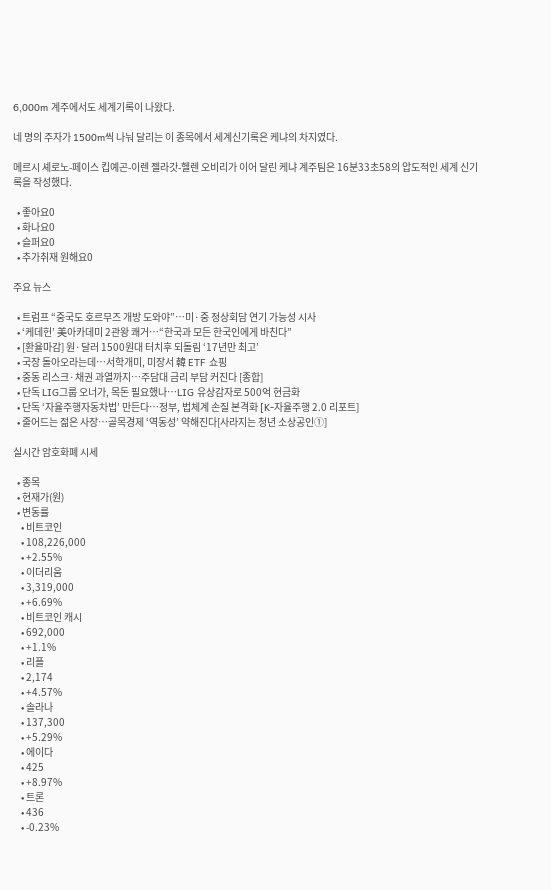6,000m 계주에서도 세계기록이 나왔다.

네 명의 주자가 1500m씩 나눠 달리는 이 종목에서 세계신기록은 케냐의 차지였다.

메르시 셰로노-페이스 킵예곤-이렌 젤라갓-헬렌 오비리가 이어 달린 케냐 계주팀은 16분33초58의 압도적인 세계 신기록을 작성했다.

  • 좋아요0
  • 화나요0
  • 슬퍼요0
  • 추가취재 원해요0

주요 뉴스

  • 트럼프 “중국도 호르무즈 개방 도와야”…미·중 정상회담 연기 가능성 시사
  • ‘케데헌’ 美아카데미 2관왕 쾌거⋯“한국과 모든 한국인에게 바친다”
  • [환율마감] 원·달러 1500원대 터치후 되돌림 ‘17년만 최고’
  • 국장 돌아오라는데…서학개미, 미장서 韓 ETF 쇼핑
  • 중동 리스크·채권 과열까지…주담대 금리 부담 커진다 [종합]
  • 단독 LIG그룹 오너가, 목돈 필요했나…LIG 유상감자로 500억 현금화
  • 단독 ‘자율주행자동차법’ 만든다…정부, 법체계 손질 본격화 [K-자율주행 2.0 리포트]
  • 줄어드는 젊은 사장…골목경제 ‘역동성’ 약해진다[사라지는 청년 소상공인①]

실시간 암호화폐 시세

  • 종목
  • 현재가(원)
  • 변동률
    • 비트코인
    • 108,226,000
    • +2.55%
    • 이더리움
    • 3,319,000
    • +6.69%
    • 비트코인 캐시
    • 692,000
    • +1.1%
    • 리플
    • 2,174
    • +4.57%
    • 솔라나
    • 137,300
    • +5.29%
    • 에이다
    • 425
    • +8.97%
    • 트론
    • 436
    • -0.23%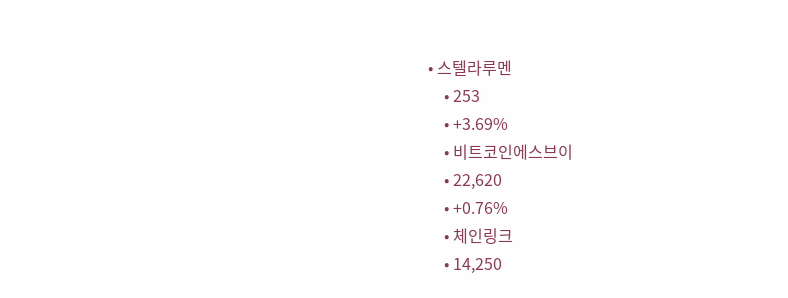• 스텔라루멘
    • 253
    • +3.69%
    • 비트코인에스브이
    • 22,620
    • +0.76%
    • 체인링크
    • 14,250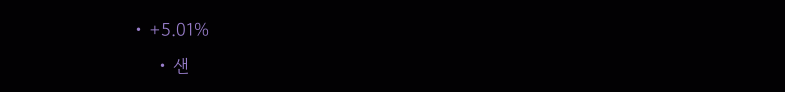• +5.01%
    • 샌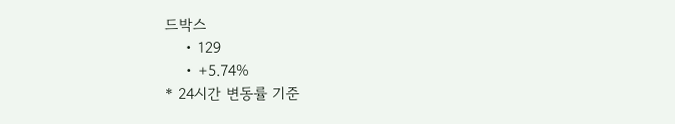드박스
    • 129
    • +5.74%
* 24시간 변동률 기준